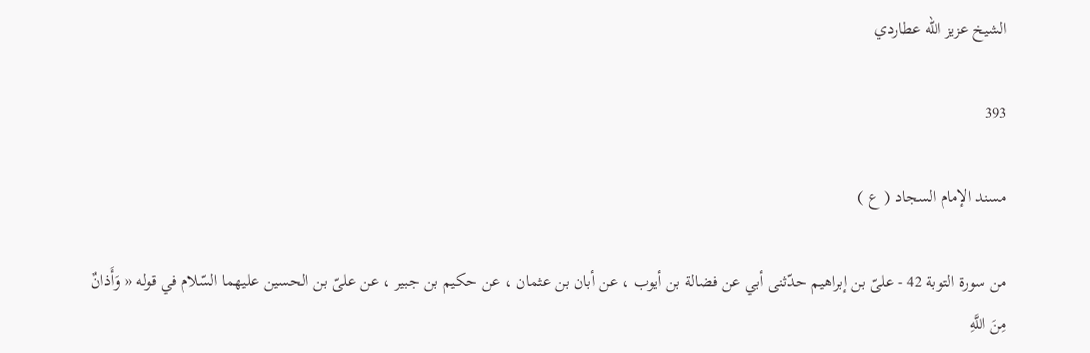الشيخ عزيز الله عطاردي

393

مسند الإمام السجاد ( ع )

من سورة التوبة 42 - علىّ بن إبراهيم حدّثنى أبي عن فضالة بن أيوب ، عن أبان بن عثمان ، عن حكيم بن جبير ، عن علىّ بن الحسين عليهما السّلام في قوله « وَأَذانٌ مِنَ اللَّهِ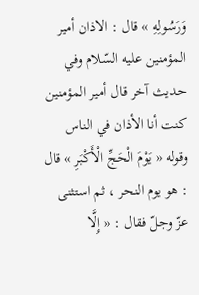وَرَسُولِهِ » قال : الاذان أمير المؤمنين عليه السّلام وفي حديث آخر قال أمير المؤمنين كنت أنا الأذان في الناس وقوله « يَوْمَ الْحَجِّ الْأَكْبَرِ » قال : هو يوم النحر ، ثم استثنى عزّ وجلّ فقال : « إِلَّا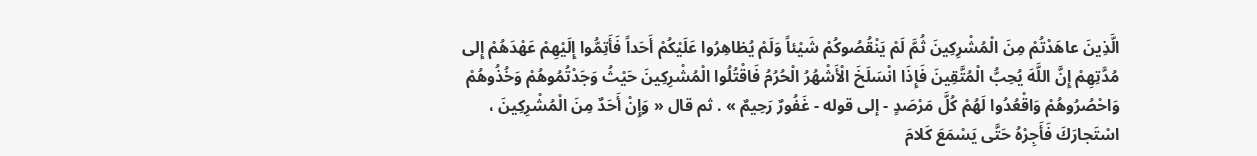الَّذِينَ عاهَدْتُمْ مِنَ الْمُشْرِكِينَ ثُمَّ لَمْ يَنْقُصُوكُمْ شَيْئاً وَلَمْ يُظاهِرُوا عَلَيْكُمْ أَحَداً فَأَتِمُّوا إِلَيْهِمْ عَهْدَهُمْ إِلى مُدَّتِهِمْ إِنَّ اللَّهَ يُحِبُّ الْمُتَّقِينَ فَإِذَا انْسَلَخَ الْأَشْهُرُ الْحُرُمُ فَاقْتُلُوا الْمُشْرِكِينَ حَيْثُ وَجَدْتُمُوهُمْ وَخُذُوهُمْ وَاحْصُرُوهُمْ وَاقْعُدُوا لَهُمْ كُلَّ مَرْصَدٍ - إلى قوله - غَفُورٌ رَحِيمٌ » . ثم قال « وَإِنْ أَحَدٌ مِنَ الْمُشْرِكِينَ ، اسْتَجارَكَ فَأَجِرْهُ حَتَّى يَسْمَعَ كَلامَ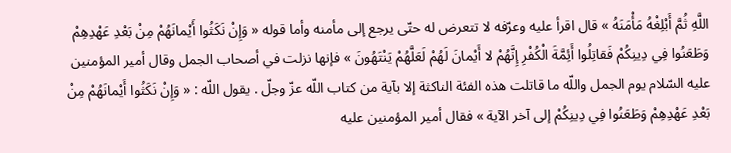اللَّهِ ثُمَّ أَبْلِغْهُ مَأْمَنَهُ » قال اقرأ عليه وعرّفه لا تتعرض له حتّى يرجع إلى مأمنه وأما قوله « وَإِنْ نَكَثُوا أَيْمانَهُمْ مِنْ بَعْدِ عَهْدِهِمْ وَطَعَنُوا فِي دِينِكُمْ فَقاتِلُوا أَئِمَّةَ الْكُفْرِ إِنَّهُمْ لا أَيْمانَ لَهُمْ لَعَلَّهُمْ يَنْتَهُونَ » فإنها نزلت في أصحاب الجمل وقال أمير المؤمنين عليه السّلام يوم الجمل واللّه ما قاتلت هذه الفئة الناكثة إلا بآية من كتاب اللّه عزّ وجلّ . يقول اللّه : « وَإِنْ نَكَثُوا أَيْمانَهُمْ مِنْ بَعْدِ عَهْدِهِمْ وَطَعَنُوا فِي دِينِكُمْ إلى آخر الآية » فقال أمير المؤمنين عليه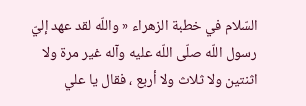السّلام في خطبة الزهراء « واللّه لقد عهد إليّ رسول اللّه صلّى اللّه عليه وآله غير مرة ولا اثنتين ولا ثلاث ولا أربع ، فقال يا علي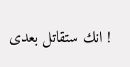! انك ستقاتل بعدى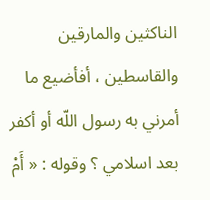الناكثين والمارقين والقاسطين ، أفأضيع ما أمرني به رسول اللّه أو أكفر بعد اسلامي ؟ وقوله : « أَمْ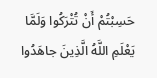حَسِبْتُمْ أَنْ تُتْرَكُوا وَلَمَّا يَعْلَمِ اللَّهُ الَّذِينَ جاهَدُوا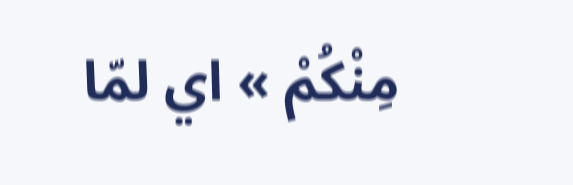مِنْكُمْ » اي لمّا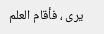يرى ، فأقام العلم